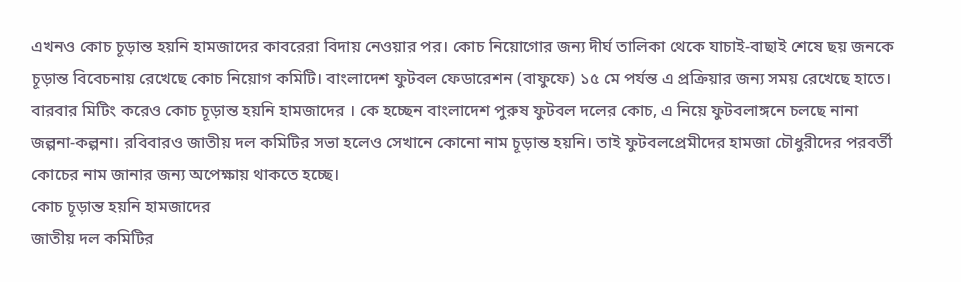এখনও কোচ চূড়ান্ত হয়নি হামজাদের কাবরেরা বিদায় নেওয়ার পর। কোচ নিয়োগোর জন্য দীর্ঘ তালিকা থেকে যাচাই-বাছাই শেষে ছয় জনকে চূড়ান্ত বিবেচনায় রেখেছে কোচ নিয়োগ কমিটি। বাংলাদেশ ফুটবল ফেডারেশন (বাফুফে) ১৫ মে পর্যন্ত এ প্রক্রিয়ার জন্য সময় রেখেছে হাতে।
বারবার মিটিং করেও কোচ চূড়ান্ত হয়নি হামজাদের । কে হচ্ছেন বাংলাদেশ পুরুষ ফুটবল দলের কোচ, এ নিয়ে ফুটবলাঙ্গনে চলছে নানা জল্পনা-কল্পনা। রবিবারও জাতীয় দল কমিটির সভা হলেও সেখানে কোনো নাম চূড়ান্ত হয়নি। তাই ফুটবলপ্রেমীদের হামজা চৌধুরীদের পরবর্তী কোচের নাম জানার জন্য অপেক্ষায় থাকতে হচ্ছে।
কোচ চূড়ান্ত হয়নি হামজাদের
জাতীয় দল কমিটির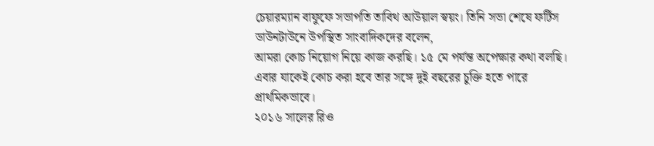চেয়ারম্যান বাফুফে সভাপতি তাবিথ আউয়াল স্বয়ং। তিনি সভা শেষে ফর্টিস ডাউনটাউনে উপস্থিত সাংবাদিকদের বলেন,
আমরা কোচ নিয়োগ নিয়ে কাজ করছি। ১৫ মে পর্যন্ত অপেক্ষার কথা বলছি। এবার যাকেই কোচ করা হবে তার সঙ্গে দুই বছরের চুক্তি হতে পারে প্রাথমিকভাবে।
২০১৬ সালের রিও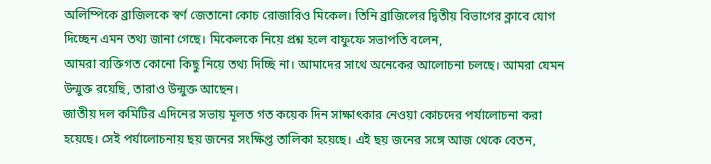অলিম্পিকে ব্রাজিলকে স্বর্ণ জেতানো কোচ রোজারিও মিকেল। তিনি ব্রাজিলের দ্বিতীয় বিভাগের ক্লাবে যোগ দিচ্ছেন এমন তথ্য জানা গেছে। মিকেলকে নিয়ে প্রশ্ন হলে বাফুফে সভাপতি বলেন,
আমরা ব্যক্তিগত কোনো কিছু নিয়ে তথ্য দিচ্ছি না। আমাদের সাথে অনেকের আলোচনা চলছে। আমরা যেমন উন্মুক্ত রয়েছি, তারাও উন্মুক্ত আছেন।
জাতীয় দল কমিটির এদিনের সভায় মূলত গত কয়েক দিন সাক্ষাৎকার নেওয়া কোচদের পর্যালোচনা করা হয়েছে। সেই পর্যালোচনায় ছয় জনের সংক্ষিপ্ত তালিকা হয়েছে। এই ছয় জনের সঙ্গে আজ থেকে বেতন,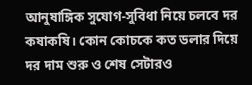আনুষাঙ্গিক সুযোগ-সুবিধা নিয়ে চলবে দর কষাকষি। কোন কোচকে কত ডলার দিয়ে দর দাম শুরু ও শেষ সেটারও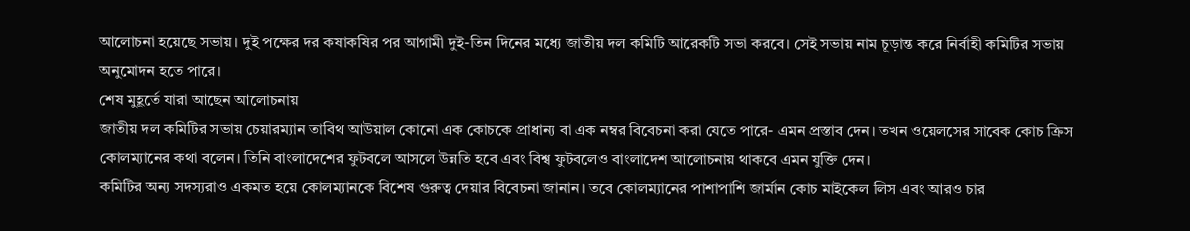আলোচনা হয়েছে সভায়। দুই পক্ষের দর কষাকষির পর আগামী দুই-তিন দিনের মধ্যে জাতীয় দল কমিটি আরেকটি সভা করবে। সেই সভায় নাম চূড়ান্ত করে নির্বাহী কমিটির সভায় অনুমোদন হতে পারে।
শেষ মুহূর্তে যারা আছেন আলোচনায়
জাতীয় দল কমিটির সভায় চেয়ারম্যান তাবিথ আউয়াল কোনো এক কোচকে প্রাধান্য বা এক নম্বর বিবেচনা করা যেতে পারে- এমন প্রস্তাব দেন। তখন ওয়েলসের সাবেক কোচ ক্রিস কোলম্যানের কথা বলেন। তিনি বাংলাদেশের ফুটবলে আসলে উন্নতি হবে এবং বিশ্ব ফুটবলেও বাংলাদেশ আলোচনায় থাকবে এমন যুক্তি দেন।
কমিটির অন্য সদস্যরাও একমত হয়ে কোলম্যানকে বিশেষ গুরুত্ব দেয়ার বিবেচনা জানান। তবে কোলম্যানের পাশাপাশি জার্মান কোচ মাইকেল লিস এবং আরও চার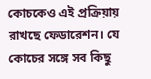কোচকেও এই প্রক্রিয়ায় রাখছে ফেডারেশন। যে কোচের সঙ্গে সব কিছু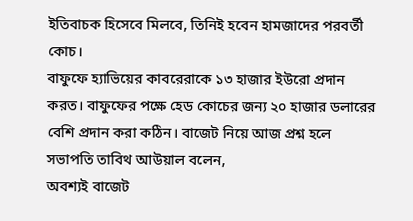ইতিবাচক হিসেবে মিলবে, তিনিই হবেন হামজাদের পরবর্তী কোচ।
বাফুফে হ্যাভিয়ের কাবরেরাকে ১৩ হাজার ইউরো প্রদান করত। বাফুফের পক্ষে হেড কোচের জন্য ২০ হাজার ডলারের বেশি প্রদান করা কঠিন। বাজেট নিয়ে আজ প্রশ্ন হলে সভাপতি তাবিথ আউয়াল বলেন,
অবশ্যই বাজেট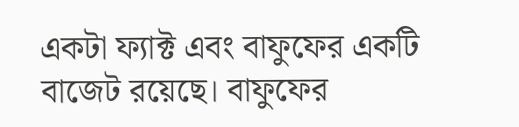একটা ফ্যাক্ট এবং বাফুফের একটি বাজেট রয়েছে। বাফুফের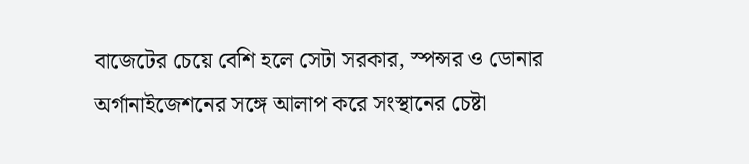বাজেটের চেয়ে বেশি হলে সেটা সরকার, স্পন্সর ও ডোনার অর্গানাইজেশনের সঙ্গে আলাপ করে সংস্থানের চেষ্টা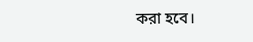করা হবে।